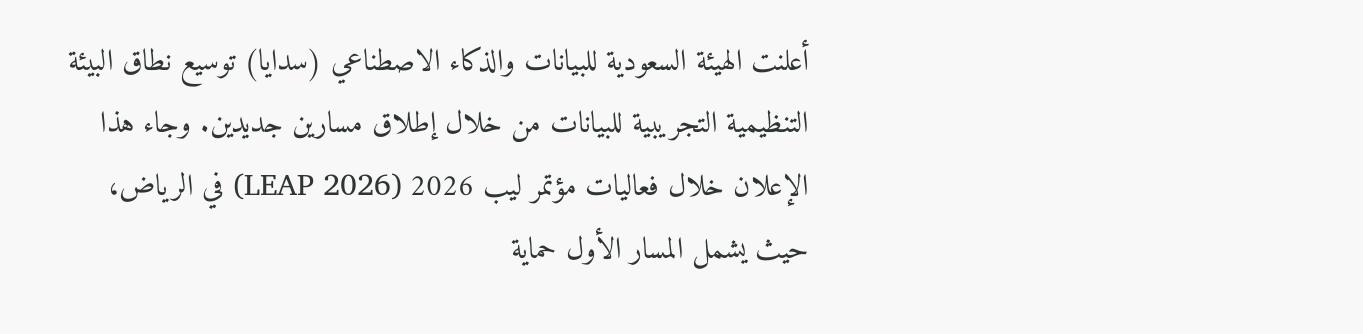أعلنت الهيئة السعودية للبيانات والذكاء الاصطناعي (سدايا) توسيع نطاق البيئة التنظيمية التجريبية للبيانات من خلال إطلاق مسارين جديدين. وجاء هذا الإعلان خلال فعاليات مؤتمر ليب 2026 (LEAP 2026) في الرياض، حيث يشمل المسار الأول حماية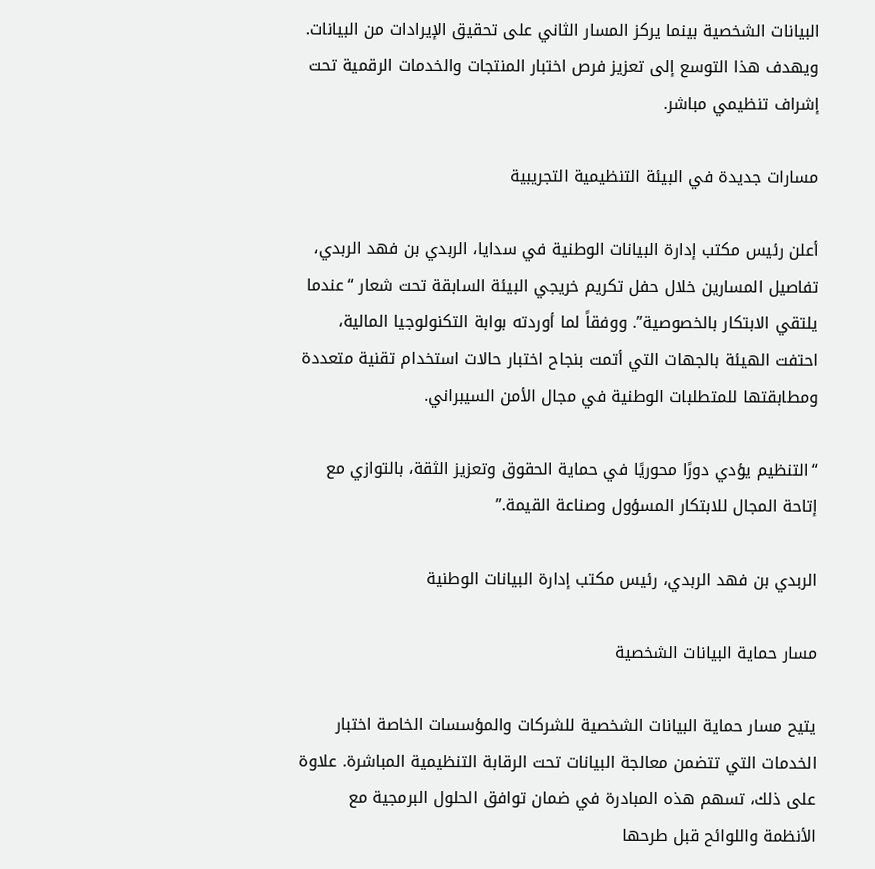البيانات الشخصية بينما يركز المسار الثاني على تحقيق الإيرادات من البيانات. ويهدف هذا التوسع إلى تعزيز فرص اختبار المنتجات والخدمات الرقمية تحت إشراف تنظيمي مباشر.

مسارات جديدة في البيئة التنظيمية التجريبية

أعلن رئيس مكتب إدارة البيانات الوطنية في سدايا، الربدي بن فهد الربدي، تفاصيل المسارين خلال حفل تكريم خريجي البيئة السابقة تحت شعار “عندما يلتقي الابتكار بالخصوصية”. ووفقاً لما أوردته بوابة التكنولوجيا المالية، احتفت الهيئة بالجهات التي أتمت بنجاح اختبار حالات استخدام تقنية متعددة ومطابقتها للمتطلبات الوطنية في مجال الأمن السيبراني.

“التنظيم يؤدي دورًا محوريًا في حماية الحقوق وتعزيز الثقة، بالتوازي مع إتاحة المجال للابتكار المسؤول وصناعة القيمة.”

الربدي بن فهد الربدي، رئيس مكتب إدارة البيانات الوطنية

مسار حماية البيانات الشخصية

يتيح مسار حماية البيانات الشخصية للشركات والمؤسسات الخاصة اختبار الخدمات التي تتضمن معالجة البيانات تحت الرقابة التنظيمية المباشرة. علاوة على ذلك، تسهم هذه المبادرة في ضمان توافق الحلول البرمجية مع الأنظمة واللوائح قبل طرحها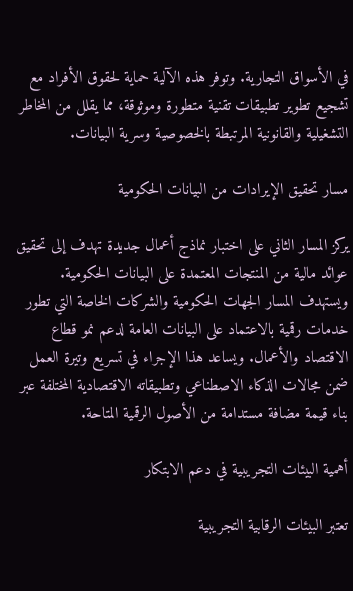في الأسواق التجارية. وتوفر هذه الآلية حماية لحقوق الأفراد مع تشجيع تطوير تطبيقات تقنية متطورة وموثوقة، مما يقلل من المخاطر التشغيلية والقانونية المرتبطة بالخصوصية وسرية البيانات.

مسار تحقيق الإيرادات من البيانات الحكومية

يركز المسار الثاني على اختبار نماذج أعمال جديدة تهدف إلى تحقيق عوائد مالية من المنتجات المعتمدة على البيانات الحكومية. ويستهدف المسار الجهات الحكومية والشركات الخاصة التي تطور خدمات رقمية بالاعتماد على البيانات العامة لدعم نمو قطاع الاقتصاد والأعمال. ويساعد هذا الإجراء في تسريع وتيرة العمل ضمن مجالات الذكاء الاصطناعي وتطبيقاته الاقتصادية المختلفة عبر بناء قيمة مضافة مستدامة من الأصول الرقمية المتاحة.

أهمية البيئات التجريبية في دعم الابتكار

تعتبر البيئات الرقابية التجريبية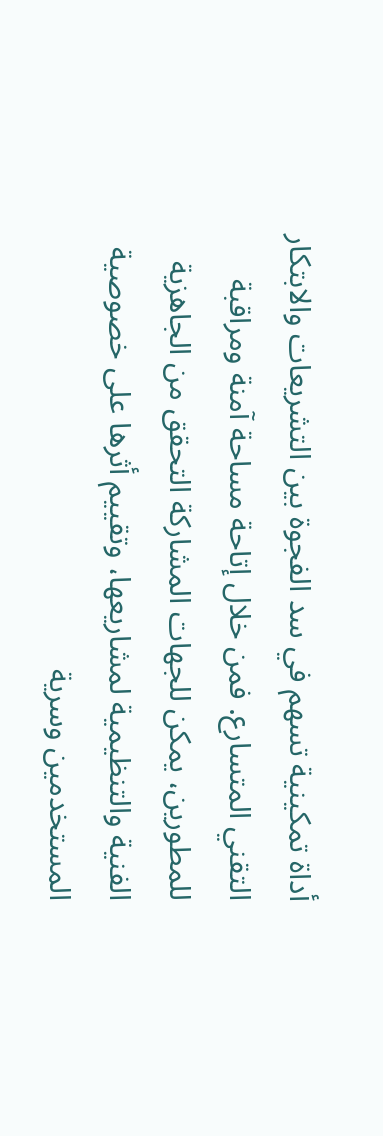أداة تمكينية تسهم في سد الفجوة بين التشريعات والابتكار التقني المتسارع. فمن خلال إتاحة مساحة آمنة ومراقبة للمطورين، يمكن للجهات المشاركة التحقق من الجاهزية الفنية والتنظيمية لمشاريعها، وتقييم أثرها على خصوصية المستخدمين وسرية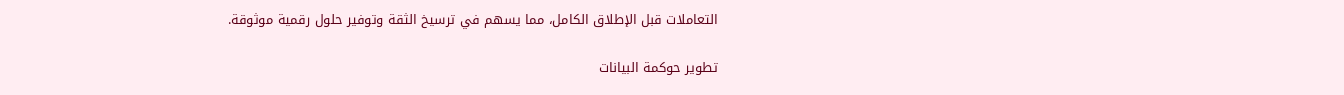التعاملات قبل الإطلاق الكامل، مما يسهم في ترسيخ الثقة وتوفير حلول رقمية موثوقة.

تطوير حوكمة البيانات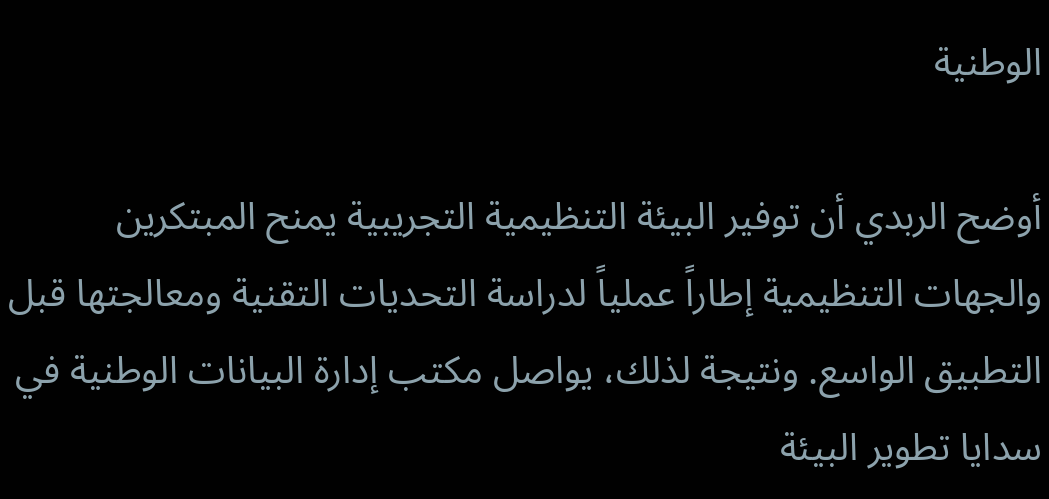الوطنية

أوضح الربدي أن توفير البيئة التنظيمية التجريبية يمنح المبتكرين والجهات التنظيمية إطاراً عملياً لدراسة التحديات التقنية ومعالجتها قبل التطبيق الواسع. ونتيجة لذلك، يواصل مكتب إدارة البيانات الوطنية في سدايا تطوير البيئة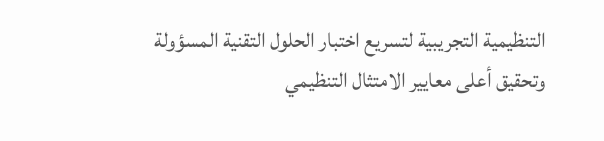التنظيمية التجريبية لتسريع اختبار الحلول التقنية المسؤولة وتحقيق أعلى معايير الامتثال التنظيمي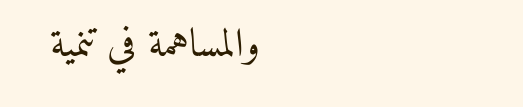والمساهمة في تنمية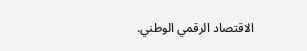الاقتصاد الرقمي الوطني.